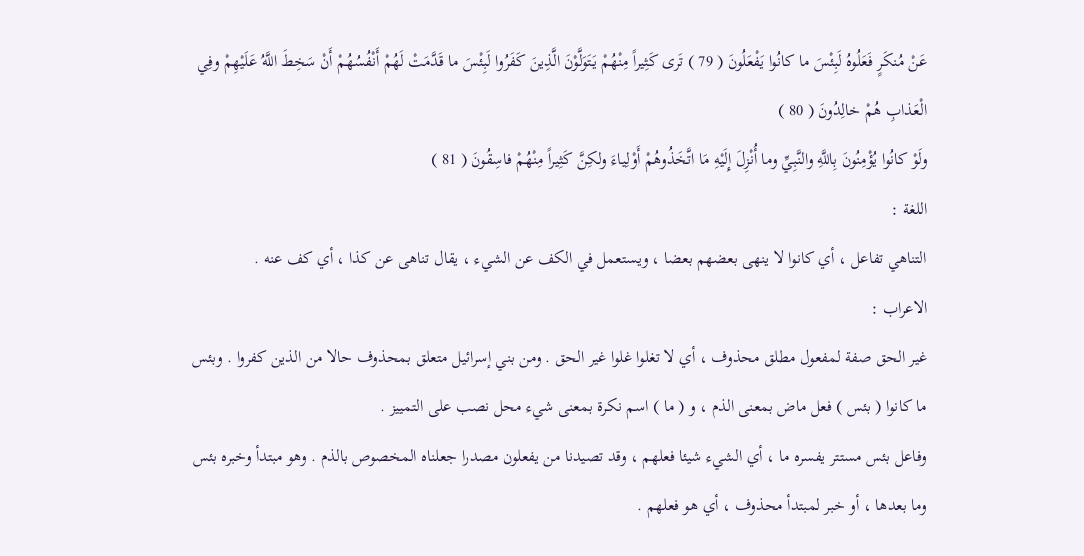عَنْ مُنكَرٍ فَعَلُوهُ لَبِئْسَ ما كانُوا يَفْعَلُونَ ( 79 ) تَرى كَثِيراً مِنْهُمْ يَتَوَلَّوْنَ الَّذِينَ كَفَرُوا لَبِئْسَ ما قَدَّمَتْ لَهُمْ أَنْفُسُهُمْ أَنْ سَخِطَ اللَّهُ عَلَيْهِمْ وفِي الْعَذابِ هُمْ خالِدُونَ ( 80 )
ولَوْ كانُوا يُؤْمِنُونَ بِاللَّهِ والنَّبِيِّ وما أُنْزِلَ إِلَيْهِ مَا اتَّخَذُوهُمْ أَوْلِياءَ ولكِنَّ كَثِيراً مِنْهُمْ فاسِقُونَ ( 81 )
اللغة :
التناهي تفاعل ، أي كانوا لا ينهى بعضهم بعضا ، ويستعمل في الكف عن الشيء ، يقال تناهى عن كذا ، أي كف عنه .
الاعراب :
غير الحق صفة لمفعول مطلق محذوف ، أي لا تغلوا غلوا غير الحق . ومن بني إسرائيل متعلق بمحذوف حالا من الذين كفروا . وبئس ما كانوا ( بئس ) فعل ماض بمعنى الذم ، و ( ما ) اسم نكرة بمعنى شيء محل نصب على التمييز .
وفاعل بئس مستتر يفسره ما ، أي الشيء شيئا فعلهم ، وقد تصيدنا من يفعلون مصدرا جعلناه المخصوص بالذم . وهو مبتدأ وخبره بئس وما بعدها ، أو خبر لمبتدأ محذوف ، أي هو فعلهم .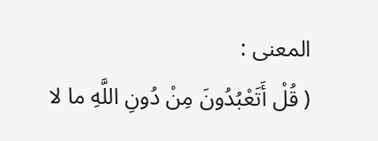المعنى :
( قُلْ أَتَعْبُدُونَ مِنْ دُونِ اللَّهِ ما لا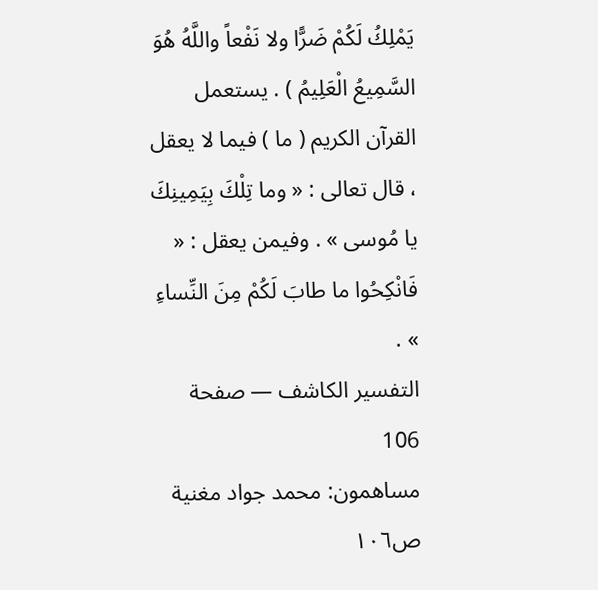يَمْلِكُ لَكُمْ ضَرًّا ولا نَفْعاً واللَّهُ هُوَ السَّمِيعُ الْعَلِيمُ ) . يستعمل القرآن الكريم ( ما ) فيما لا يعقل ، قال تعالى : « وما تِلْكَ بِيَمِينِكَ يا مُوسى » . وفيمن يعقل : « فَانْكِحُوا ما طابَ لَكُمْ مِنَ النِّساءِ » .
التفسير الكاشف — صفحة 106
مساهمون: محمد جواد مغنية
ص١٠٦